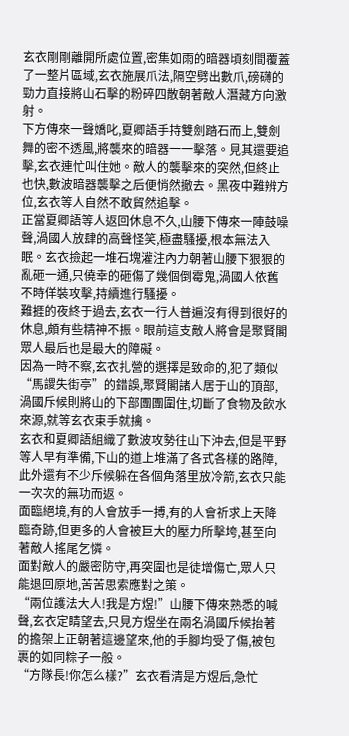玄衣剛剛離開所處位置,密集如雨的暗器頃刻間覆蓋了一整片區域,玄衣施展爪法,隔空劈出數爪,磅礴的勁力直接將山石擊的粉碎四散朝著敵人潛藏方向激射。
下方傳來一聲嬌叱,夏卿語手持雙劍踏石而上,雙劍舞的密不透風,將襲來的暗器一一擊落。見其還要追擊,玄衣連忙叫住她。敵人的襲擊來的突然,但終止也快,數波暗器襲擊之后便悄然撤去。黑夜中難辨方位,玄衣等人自然不敢貿然追擊。
正當夏卿語等人返回休息不久,山腰下傳來一陣鼓噪聲,渦國人放肆的高聲怪笑,極盡騷擾,根本無法入眠。玄衣撿起一堆石塊灌注內力朝著山腰下狠狠的亂砸一通,只僥幸的砸傷了幾個倒霉鬼,渦國人依舊不時佯裝攻擊,持續進行騷擾。
難捱的夜終于過去,玄衣一行人普遍沒有得到很好的休息,頗有些精神不振。眼前這支敵人將會是聚賢閣眾人最后也是最大的障礙。
因為一時不察,玄衣扎營的選擇是致命的,犯了類似“馬謖失街亭”的錯誤,聚賢閣諸人居于山的頂部,渦國斥候則將山的下部團團圍住,切斷了食物及飲水來源,就等玄衣束手就擒。
玄衣和夏卿語組織了數波攻勢往山下沖去,但是平野等人早有準備,下山的道上堆滿了各式各樣的路障,此外還有不少斥候躲在各個角落里放冷箭,玄衣只能一次次的無功而返。
面臨絕境,有的人會放手一搏,有的人會祈求上天降臨奇跡,但更多的人會被巨大的壓力所擊垮,甚至向著敵人搖尾乞憐。
面對敵人的嚴密防守,再突圍也是徒增傷亡,眾人只能退回原地,苦苦思索應對之策。
“兩位護法大人!我是方煜!”山腰下傳來熟悉的喊聲,玄衣定睛望去,只見方煜坐在兩名渦國斥候抬著的擔架上正朝著這邊望來,他的手腳均受了傷,被包裹的如同粽子一般。
“方隊長!你怎么樣?”玄衣看清是方煜后,急忙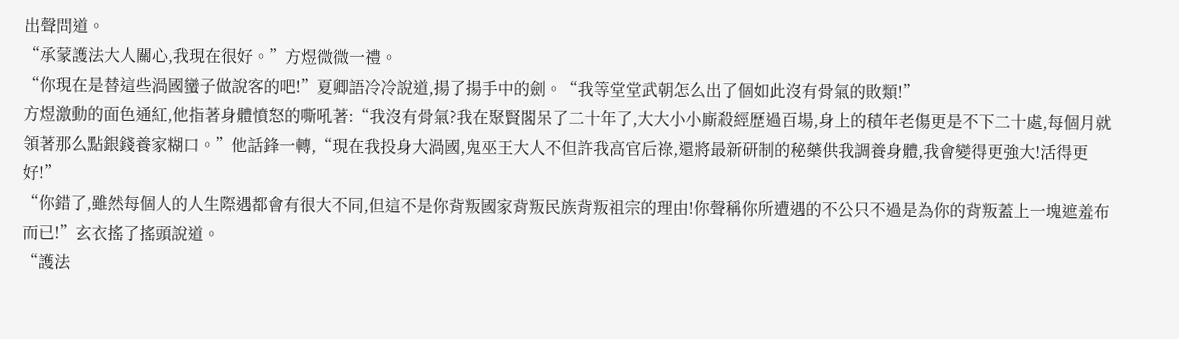出聲問道。
“承蒙護法大人關心,我現在很好。”方煜微微一禮。
“你現在是替這些渦國蠻子做說客的吧!”夏卿語冷冷說道,揚了揚手中的劍。“我等堂堂武朝怎么出了個如此沒有骨氣的敗類!”
方煜激動的面色通紅,他指著身體憤怒的嘶吼著:“我沒有骨氣?我在聚賢閣呆了二十年了,大大小小廝殺經歷過百場,身上的積年老傷更是不下二十處,每個月就領著那么點銀錢養家糊口。”他話鋒一轉,“現在我投身大渦國,鬼巫王大人不但許我高官后祿,還將最新研制的秘藥供我調養身體,我會變得更強大!活得更好!”
“你錯了,雖然每個人的人生際遇都會有很大不同,但這不是你背叛國家背叛民族背叛祖宗的理由!你聲稱你所遭遇的不公只不過是為你的背叛蓋上一塊遮羞布而已!”玄衣搖了搖頭說道。
“護法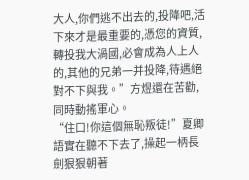大人,你們逃不出去的,投降吧,活下來才是最重要的,憑您的資質,轉投我大渦國,必會成為人上人的,其他的兄弟一并投降,待遇絕對不下與我。”方煜還在苦勸,同時動搖軍心。
“住口!你這個無恥叛徒!”夏卿語實在聽不下去了,操起一柄長劍狠狠朝著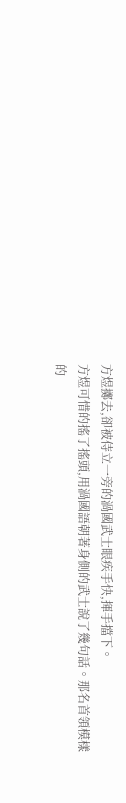方煜擲去,卻被侍立一旁的渦國武士眼疾手快,揮手擋下。
方煜可惜的搖了搖頭,用渦國語朝著身側的武士說了幾句話。那名首領模樣的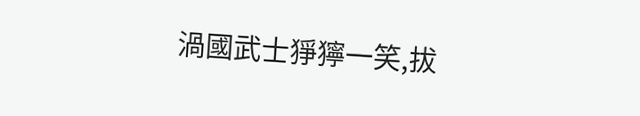渦國武士猙獰一笑,拔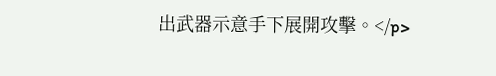出武器示意手下展開攻擊。</p>